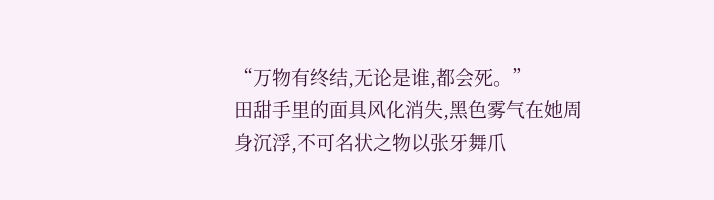“万物有终结,无论是谁,都会死。”
田甜手里的面具风化消失,黑色雾气在她周身沉浮,不可名状之物以张牙舞爪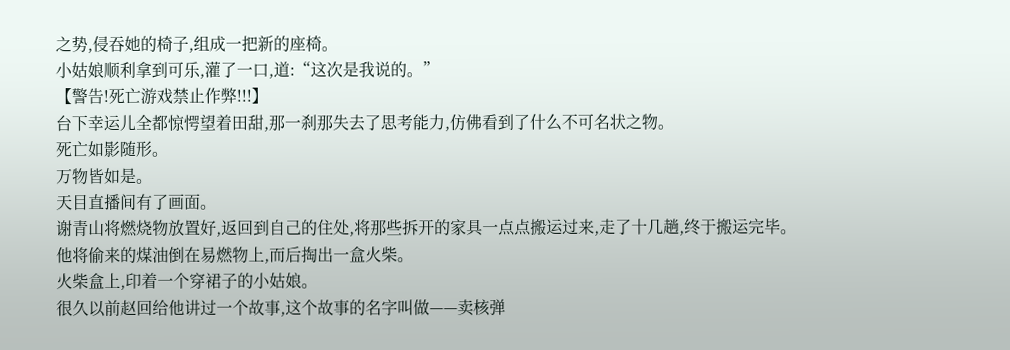之势,侵吞她的椅子,组成一把新的座椅。
小姑娘顺利拿到可乐,灌了一口,道:“这次是我说的。”
【警告!死亡游戏禁止作弊!!!】
台下幸运儿全都惊愕望着田甜,那一刹那失去了思考能力,仿佛看到了什么不可名状之物。
死亡如影随形。
万物皆如是。
天目直播间有了画面。
谢青山将燃烧物放置好,返回到自己的住处,将那些拆开的家具一点点搬运过来,走了十几趟,终于搬运完毕。
他将偷来的煤油倒在易燃物上,而后掏出一盒火柴。
火柴盒上,印着一个穿裙子的小姑娘。
很久以前赵回给他讲过一个故事,这个故事的名字叫做——卖核弹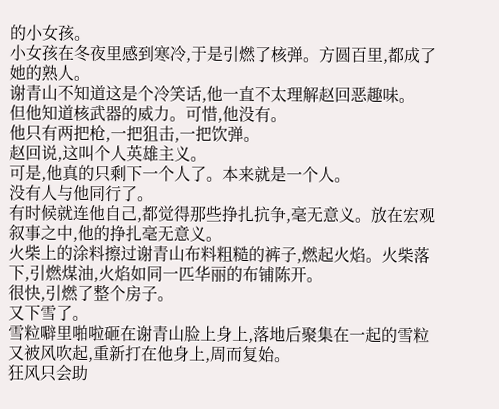的小女孩。
小女孩在冬夜里感到寒冷,于是引燃了核弹。方圆百里,都成了她的熟人。
谢青山不知道这是个冷笑话,他一直不太理解赵回恶趣味。
但他知道核武器的威力。可惜,他没有。
他只有两把枪,一把狙击,一把饮弹。
赵回说,这叫个人英雄主义。
可是,他真的只剩下一个人了。本来就是一个人。
没有人与他同行了。
有时候就连他自己,都觉得那些挣扎抗争,毫无意义。放在宏观叙事之中,他的挣扎毫无意义。
火柴上的涂料擦过谢青山布料粗糙的裤子,燃起火焰。火柴落下,引燃煤油,火焰如同一匹华丽的布铺陈开。
很快,引燃了整个房子。
又下雪了。
雪粒噼里啪啦砸在谢青山脸上身上,落地后聚集在一起的雪粒又被风吹起,重新打在他身上,周而复始。
狂风只会助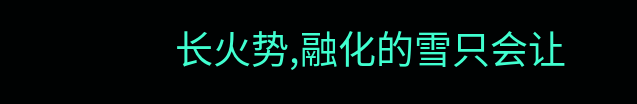长火势,融化的雪只会让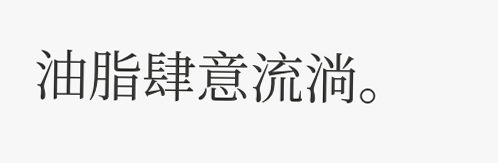油脂肆意流淌。